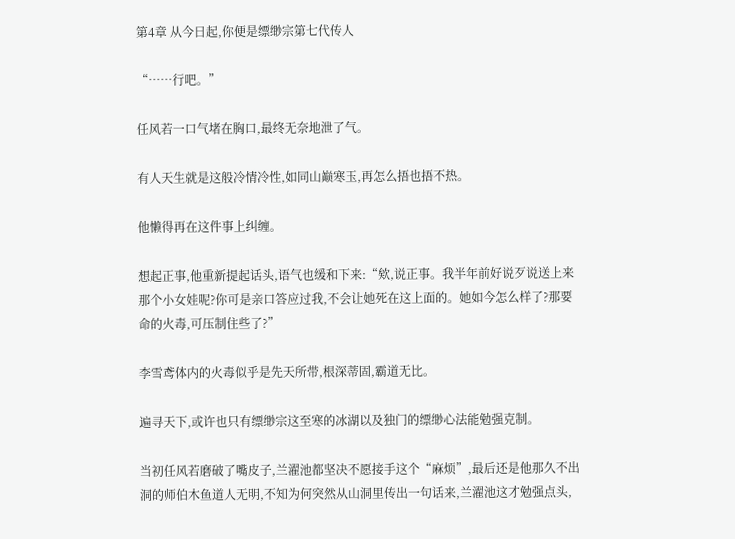第4章 从今日起,你便是缥缈宗第七代传人

“……行吧。”

任风若一口气堵在胸口,最终无奈地泄了气。

有人天生就是这般冷情冷性,如同山巅寒玉,再怎么捂也捂不热。

他懒得再在这件事上纠缠。

想起正事,他重新提起话头,语气也缓和下来:“欸,说正事。我半年前好说歹说送上来那个小女娃呢?你可是亲口答应过我,不会让她死在这上面的。她如今怎么样了?那要命的火毒,可压制住些了?”

李雪鸢体内的火毒似乎是先天所带,根深蒂固,霸道无比。

遍寻天下,或许也只有缥缈宗这至寒的冰湖以及独门的缥缈心法能勉强克制。

当初任风若磨破了嘴皮子,兰濯池都坚决不愿接手这个“麻烦”,最后还是他那久不出洞的师伯木鱼道人无明,不知为何突然从山洞里传出一句话来,兰濯池这才勉强点头,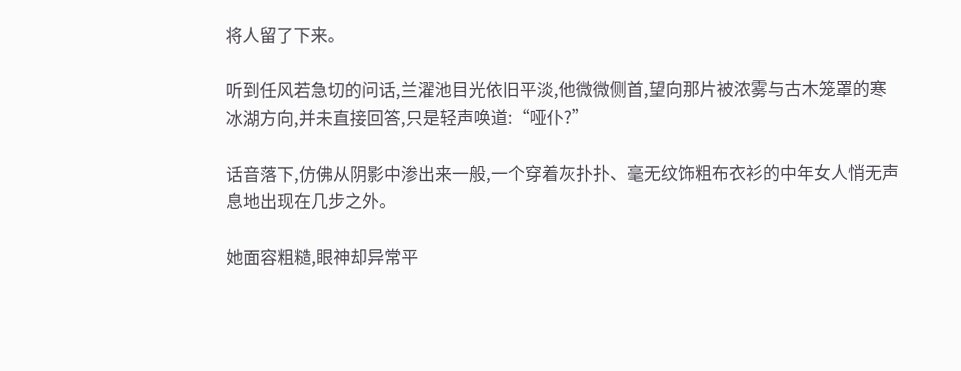将人留了下来。

听到任风若急切的问话,兰濯池目光依旧平淡,他微微侧首,望向那片被浓雾与古木笼罩的寒冰湖方向,并未直接回答,只是轻声唤道:“哑仆?”

话音落下,仿佛从阴影中渗出来一般,一个穿着灰扑扑、毫无纹饰粗布衣衫的中年女人悄无声息地出现在几步之外。

她面容粗糙,眼神却异常平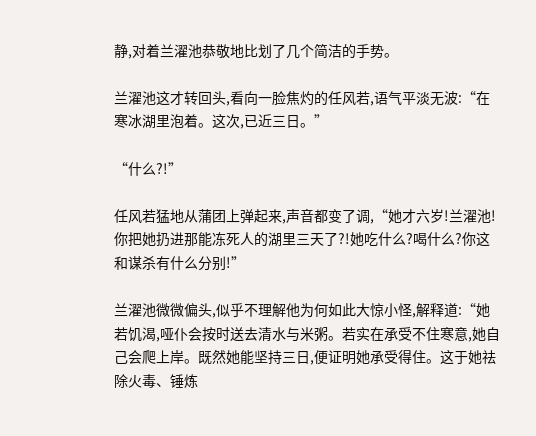静,对着兰濯池恭敬地比划了几个简洁的手势。

兰濯池这才转回头,看向一脸焦灼的任风若,语气平淡无波:“在寒冰湖里泡着。这次,已近三日。”

“什么?!”

任风若猛地从蒲团上弹起来,声音都变了调,“她才六岁!兰濯池!你把她扔进那能冻死人的湖里三天了?!她吃什么?喝什么?你这和谋杀有什么分别!”

兰濯池微微偏头,似乎不理解他为何如此大惊小怪,解释道:“她若饥渴,哑仆会按时送去清水与米粥。若实在承受不住寒意,她自己会爬上岸。既然她能坚持三日,便证明她承受得住。这于她祛除火毒、锤炼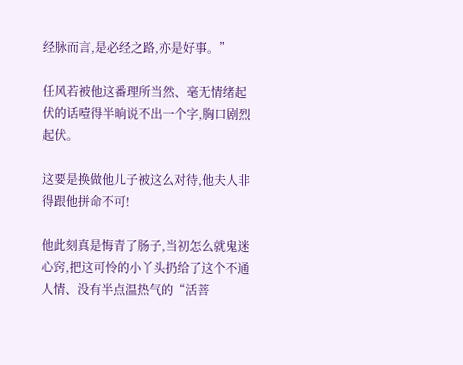经脉而言,是必经之路,亦是好事。”

任风若被他这番理所当然、毫无情绪起伏的话噎得半晌说不出一个字,胸口剧烈起伏。

这要是换做他儿子被这么对待,他夫人非得跟他拼命不可!

他此刻真是悔青了肠子,当初怎么就鬼迷心窍,把这可怜的小丫头扔给了这个不通人情、没有半点温热气的“活菩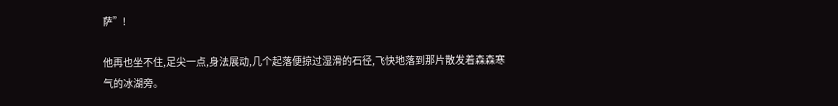萨”!

他再也坐不住,足尖一点,身法展动,几个起落便掠过湿滑的石径,飞快地落到那片散发着森森寒气的冰湖旁。